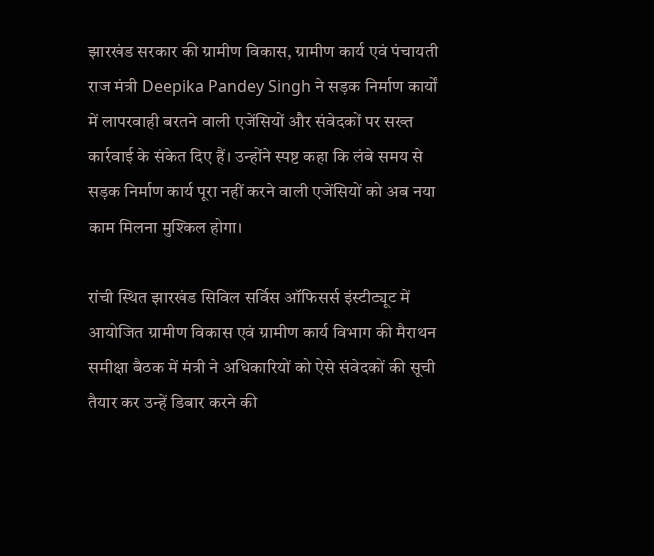झारखंड सरकार की ग्रामीण विकास, ग्रामीण कार्य एवं पंचायती राज मंत्री Deepika Pandey Singh ने सड़क निर्माण कार्यों में लापरवाही बरतने वाली एजेंसियों और संवेदकों पर सख्त कार्रवाई के संकेत दिए हैं। उन्होंने स्पष्ट कहा कि लंबे समय से सड़क निर्माण कार्य पूरा नहीं करने वाली एजेंसियों को अब नया काम मिलना मुश्किल होगा।

रांची स्थित झारखंड सिविल सर्विस ऑफिसर्स इंस्टीट्यूट में आयोजित ग्रामीण विकास एवं ग्रामीण कार्य विभाग की मैराथन समीक्षा बैठक में मंत्री ने अधिकारियों को ऐसे संवेदकों की सूची तैयार कर उन्हें डिबार करने की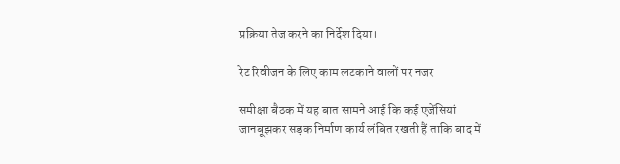प्रक्रिया तेज करने का निर्देश दिया।

रेट रिवीजन के लिए काम लटकाने वालों पर नजर

समीक्षा बैठक में यह बात सामने आई कि कई एजेंसियां जानबूझकर सड़क निर्माण कार्य लंबित रखती हैं ताकि बाद में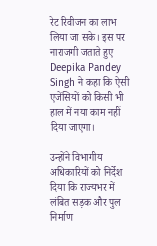रेट रिवीजन का लाभ लिया जा सके। इस पर नाराजगी जताते हुए Deepika Pandey Singh ने कहा कि ऐसी एजेंसियों को किसी भी हाल में नया काम नहीं दिया जाएगा।

उन्होंने विभागीय अधिकारियों को निर्देश दिया कि राज्यभर में लंबित सड़क और पुल निर्माण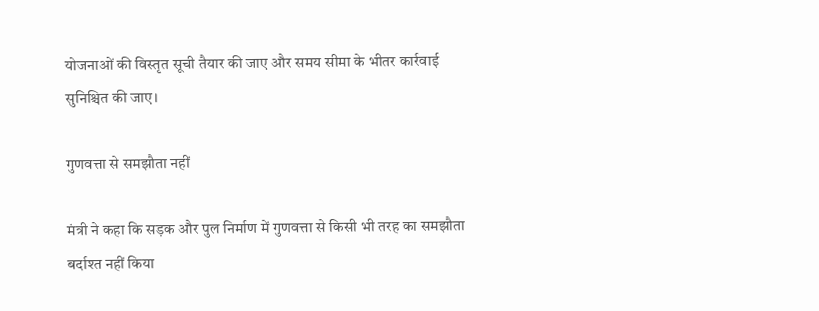योजनाओं की विस्तृत सूची तैयार की जाए और समय सीमा के भीतर कार्रवाई सुनिश्चित की जाए।

गुणवत्ता से समझौता नहीं

मंत्री ने कहा कि सड़क और पुल निर्माण में गुणवत्ता से किसी भी तरह का समझौता बर्दाश्त नहीं किया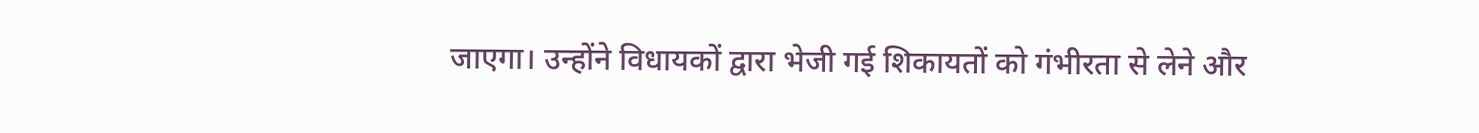जाएगा। उन्होंने विधायकों द्वारा भेजी गई शिकायतों को गंभीरता से लेने और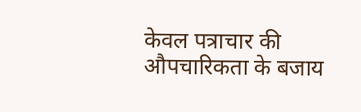केवल पत्राचार की औपचारिकता के बजाय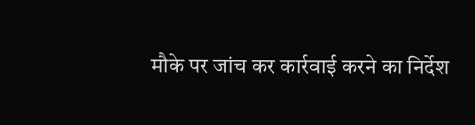मौके पर जांच कर कार्रवाई करने का निर्देश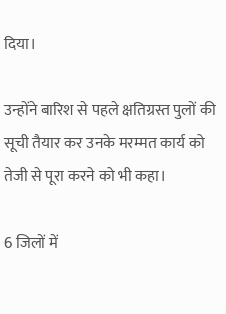दिया।

उन्होंने बारिश से पहले क्षतिग्रस्त पुलों की सूची तैयार कर उनके मरम्मत कार्य को तेजी से पूरा करने को भी कहा।

6 जिलों में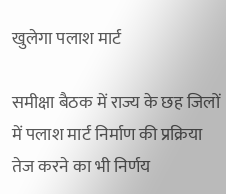खुलेगा पलाश मार्ट

समीक्षा बैठक में राज्य के छह जिलों में पलाश मार्ट निर्माण की प्रक्रिया तेज करने का भी निर्णय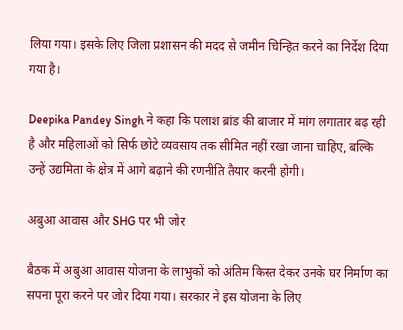लिया गया। इसके लिए जिला प्रशासन की मदद से जमीन चिन्हित करने का निर्देश दिया गया है।

Deepika Pandey Singh ने कहा कि पलाश ब्रांड की बाजार में मांग लगातार बढ़ रही है और महिलाओं को सिर्फ छोटे व्यवसाय तक सीमित नहीं रखा जाना चाहिए, बल्कि उन्हें उद्यमिता के क्षेत्र में आगे बढ़ाने की रणनीति तैयार करनी होगी।

अबुआ आवास और SHG पर भी जोर

बैठक में अबुआ आवास योजना के लाभुकों को अंतिम किस्त देकर उनके घर निर्माण का सपना पूरा करने पर जोर दिया गया। सरकार ने इस योजना के लिए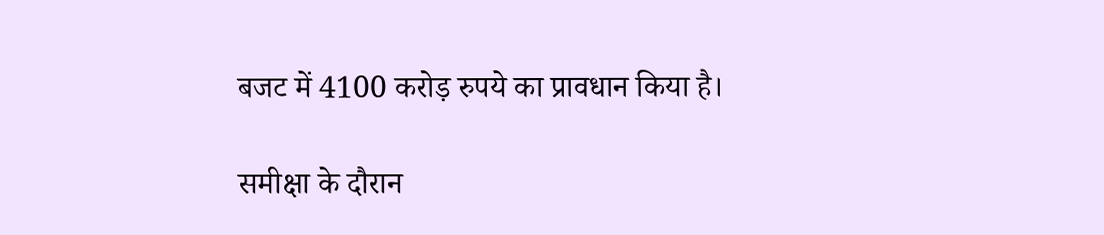बजट में 4100 करोड़ रुपये का प्रावधान किया है।

समीक्षा के दौरान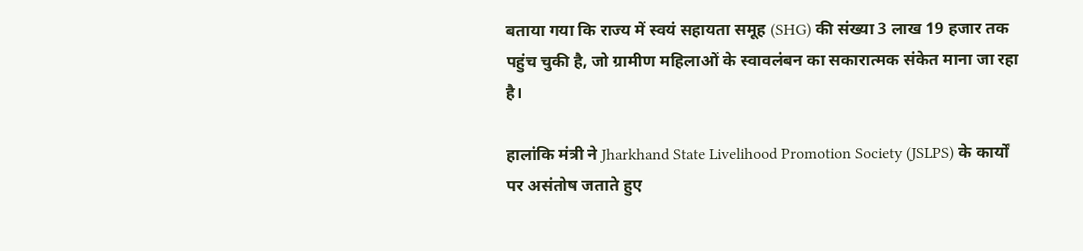बताया गया कि राज्य में स्वयं सहायता समूह (SHG) की संख्या 3 लाख 19 हजार तक पहुंच चुकी है, जो ग्रामीण महिलाओं के स्वावलंबन का सकारात्मक संकेत माना जा रहा है।

हालांकि मंत्री ने Jharkhand State Livelihood Promotion Society (JSLPS) के कार्यों पर असंतोष जताते हुए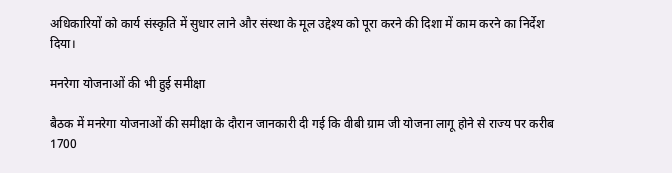अधिकारियों को कार्य संस्कृति में सुधार लाने और संस्था के मूल उद्देश्य को पूरा करने की दिशा में काम करने का निर्देश दिया।

मनरेगा योजनाओं की भी हुई समीक्षा

बैठक में मनरेगा योजनाओं की समीक्षा के दौरान जानकारी दी गई कि वीबी ग्राम जी योजना लागू होने से राज्य पर करीब 1700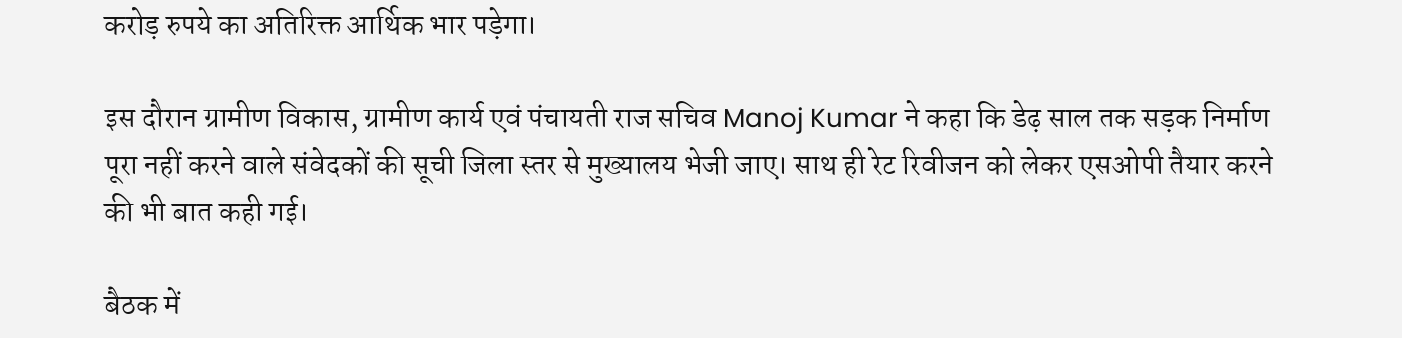करोड़ रुपये का अतिरिक्त आर्थिक भार पड़ेगा।

इस दौरान ग्रामीण विकास, ग्रामीण कार्य एवं पंचायती राज सचिव Manoj Kumar ने कहा कि डेढ़ साल तक सड़क निर्माण पूरा नहीं करने वाले संवेदकों की सूची जिला स्तर से मुख्यालय भेजी जाए। साथ ही रेट रिवीजन को लेकर एसओपी तैयार करने की भी बात कही गई।

बैठक में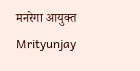मनरेगा आयुक्त Mrityunjay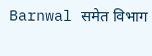Barnwal समेत विभाग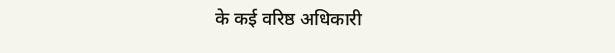के कई वरिष्ठ अधिकारी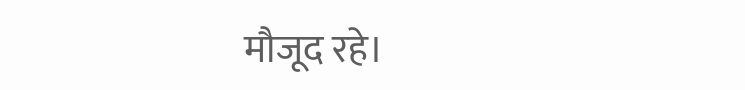मौजूद रहे।